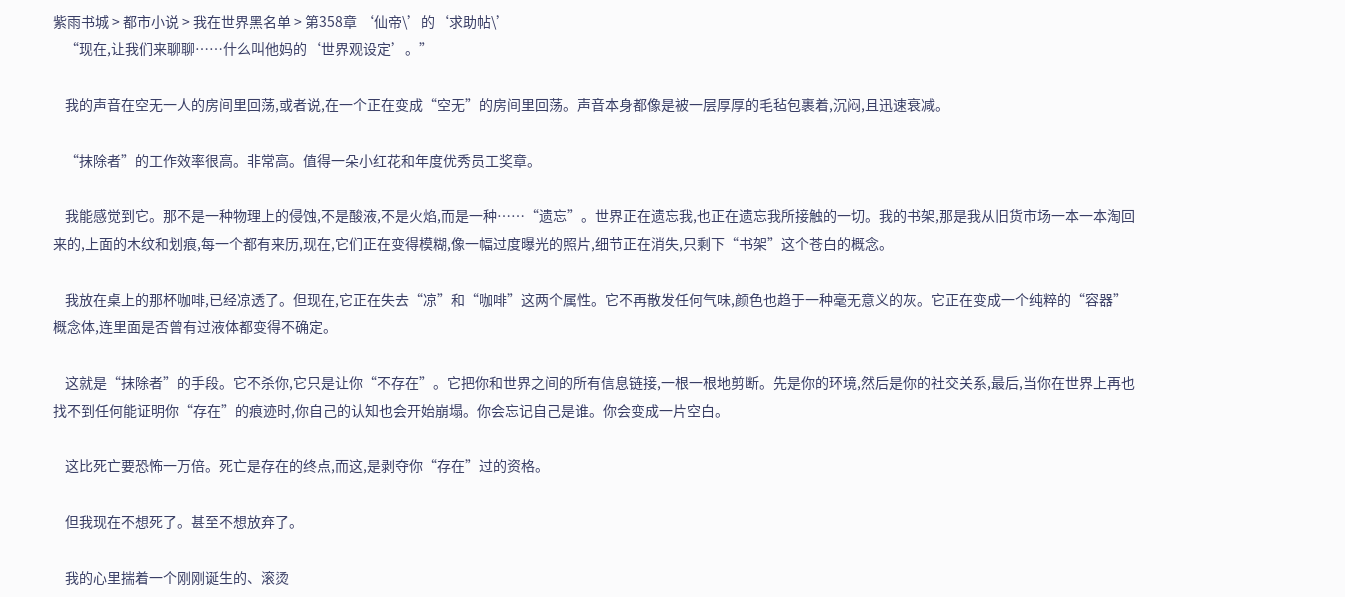紫雨书城 > 都市小说 > 我在世界黑名单 > 第358章 ‘仙帝\’的‘求助帖\’
    “现在,让我们来聊聊……什么叫他妈的‘世界观设定’。”

    我的声音在空无一人的房间里回荡,或者说,在一个正在变成“空无”的房间里回荡。声音本身都像是被一层厚厚的毛毡包裹着,沉闷,且迅速衰减。

    “抹除者”的工作效率很高。非常高。值得一朵小红花和年度优秀员工奖章。

    我能感觉到它。那不是一种物理上的侵蚀,不是酸液,不是火焰,而是一种……“遗忘”。世界正在遗忘我,也正在遗忘我所接触的一切。我的书架,那是我从旧货市场一本一本淘回来的,上面的木纹和划痕,每一个都有来历,现在,它们正在变得模糊,像一幅过度曝光的照片,细节正在消失,只剩下“书架”这个苍白的概念。

    我放在桌上的那杯咖啡,已经凉透了。但现在,它正在失去“凉”和“咖啡”这两个属性。它不再散发任何气味,颜色也趋于一种毫无意义的灰。它正在变成一个纯粹的“容器”概念体,连里面是否曾有过液体都变得不确定。

    这就是“抹除者”的手段。它不杀你,它只是让你“不存在”。它把你和世界之间的所有信息链接,一根一根地剪断。先是你的环境,然后是你的社交关系,最后,当你在世界上再也找不到任何能证明你“存在”的痕迹时,你自己的认知也会开始崩塌。你会忘记自己是谁。你会变成一片空白。

    这比死亡要恐怖一万倍。死亡是存在的终点,而这,是剥夺你“存在”过的资格。

    但我现在不想死了。甚至不想放弃了。

    我的心里揣着一个刚刚诞生的、滚烫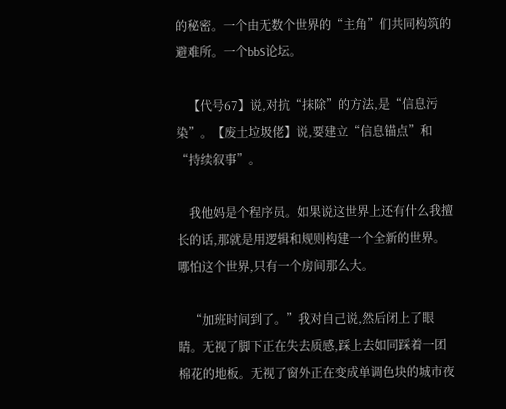的秘密。一个由无数个世界的“主角”们共同构筑的避难所。一个bbS论坛。

    【代号67】说,对抗“抹除”的方法,是“信息污染”。【废土垃圾佬】说,要建立“信息锚点”和“持续叙事”。

    我他妈是个程序员。如果说这世界上还有什么我擅长的话,那就是用逻辑和规则构建一个全新的世界。哪怕这个世界,只有一个房间那么大。

    “加班时间到了。”我对自己说,然后闭上了眼睛。无视了脚下正在失去质感,踩上去如同踩着一团棉花的地板。无视了窗外正在变成单调色块的城市夜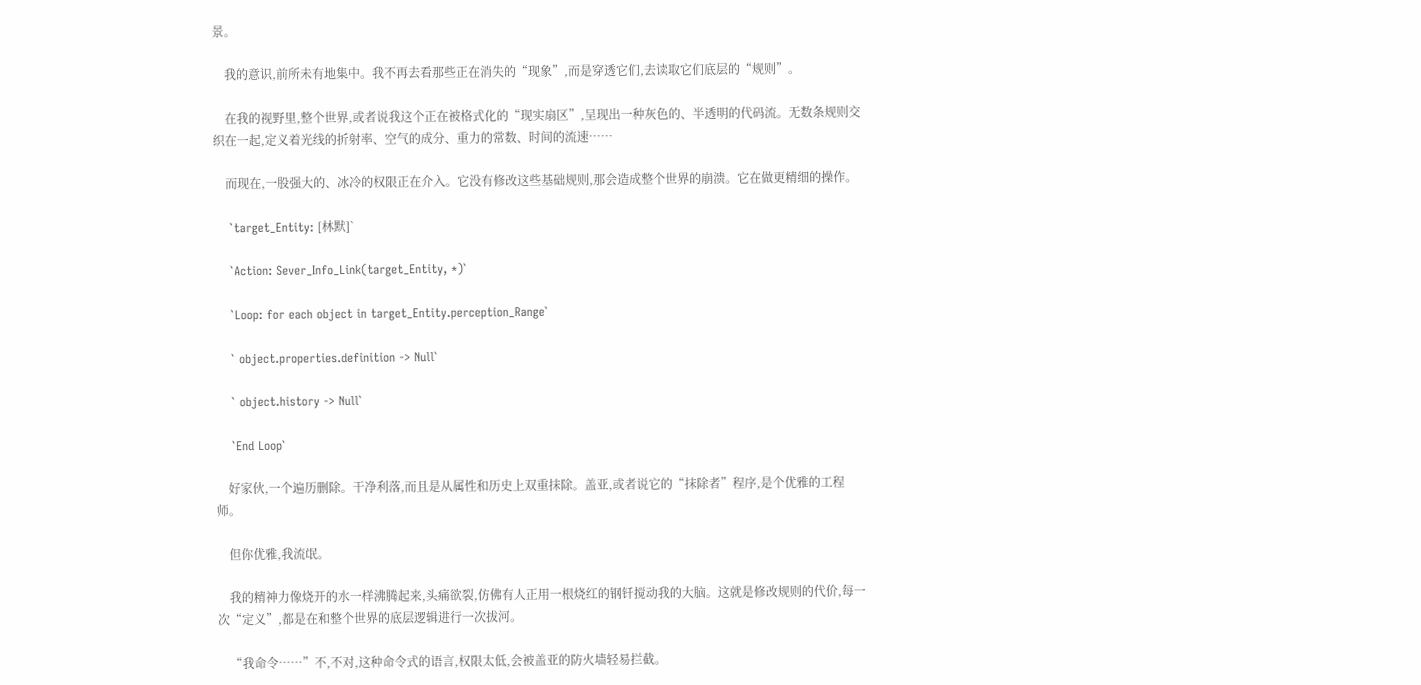景。

    我的意识,前所未有地集中。我不再去看那些正在消失的“现象”,而是穿透它们,去读取它们底层的“规则”。

    在我的视野里,整个世界,或者说我这个正在被格式化的“现实扇区”,呈现出一种灰色的、半透明的代码流。无数条规则交织在一起,定义着光线的折射率、空气的成分、重力的常数、时间的流速……

    而现在,一股强大的、冰冷的权限正在介入。它没有修改这些基础规则,那会造成整个世界的崩溃。它在做更精细的操作。

    `target_Entity: [林默]`

    `Action: Sever_Info_Link(target_Entity, *)`

    `Loop: for each object in target_Entity.perception_Range`

    ` object.properties.definition -> Null`

    ` object.history -> Null`

    `End Loop`

    好家伙,一个遍历删除。干净利落,而且是从属性和历史上双重抹除。盖亚,或者说它的“抹除者”程序,是个优雅的工程师。

    但你优雅,我流氓。

    我的精神力像烧开的水一样沸腾起来,头痛欲裂,仿佛有人正用一根烧红的钢钎搅动我的大脑。这就是修改规则的代价,每一次“定义”,都是在和整个世界的底层逻辑进行一次拔河。

    “我命令……”不,不对,这种命令式的语言,权限太低,会被盖亚的防火墙轻易拦截。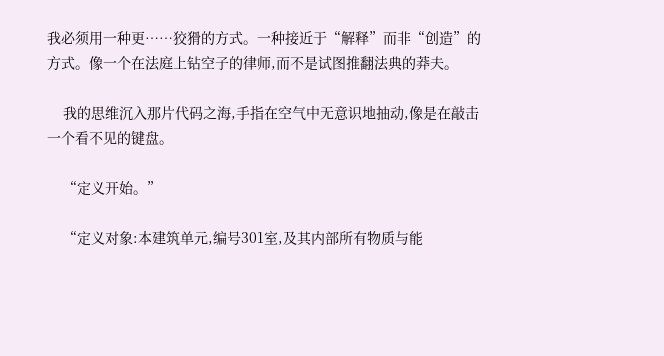我必须用一种更……狡猾的方式。一种接近于“解释”而非“创造”的方式。像一个在法庭上钻空子的律师,而不是试图推翻法典的莽夫。

    我的思维沉入那片代码之海,手指在空气中无意识地抽动,像是在敲击一个看不见的键盘。

    “定义开始。”

    “定义对象:本建筑单元,编号301室,及其内部所有物质与能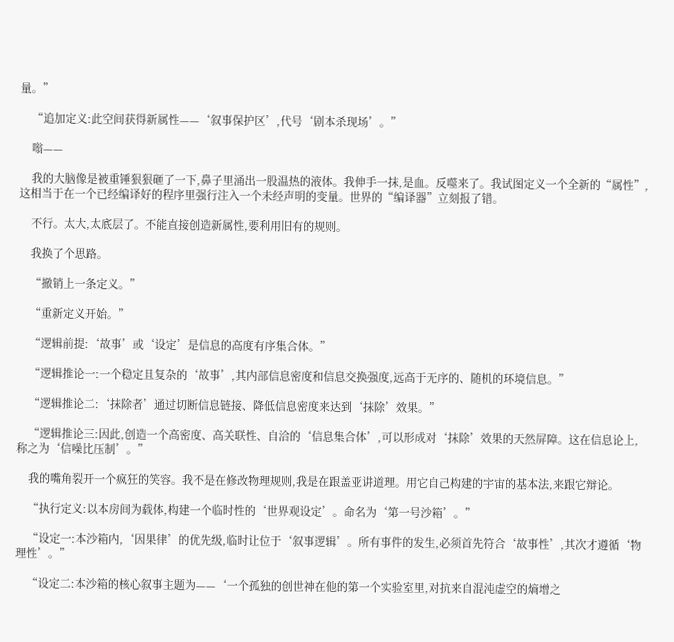量。”

    “追加定义:此空间获得新属性——‘叙事保护区’,代号‘剧本杀现场’。”

    嗡——

    我的大脑像是被重锤狠狠砸了一下,鼻子里涌出一股温热的液体。我伸手一抹,是血。反噬来了。我试图定义一个全新的“属性”,这相当于在一个已经编译好的程序里强行注入一个未经声明的变量。世界的“编译器”立刻报了错。

    不行。太大,太底层了。不能直接创造新属性,要利用旧有的规则。

    我换了个思路。

    “撤销上一条定义。”

    “重新定义开始。”

    “逻辑前提:‘故事’或‘设定’是信息的高度有序集合体。”

    “逻辑推论一:一个稳定且复杂的‘故事’,其内部信息密度和信息交换强度,远高于无序的、随机的环境信息。”

    “逻辑推论二:‘抹除者’通过切断信息链接、降低信息密度来达到‘抹除’效果。”

    “逻辑推论三:因此,创造一个高密度、高关联性、自洽的‘信息集合体’,可以形成对‘抹除’效果的天然屏障。这在信息论上,称之为‘信噪比压制’。”

    我的嘴角裂开一个疯狂的笑容。我不是在修改物理规则,我是在跟盖亚讲道理。用它自己构建的宇宙的基本法,来跟它辩论。

    “执行定义:以本房间为载体,构建一个临时性的‘世界观设定’。命名为‘第一号沙箱’。”

    “设定一:本沙箱内,‘因果律’的优先级,临时让位于‘叙事逻辑’。所有事件的发生,必须首先符合‘故事性’,其次才遵循‘物理性’。”

    “设定二:本沙箱的核心叙事主题为——‘一个孤独的创世神在他的第一个实验室里,对抗来自混沌虚空的熵增之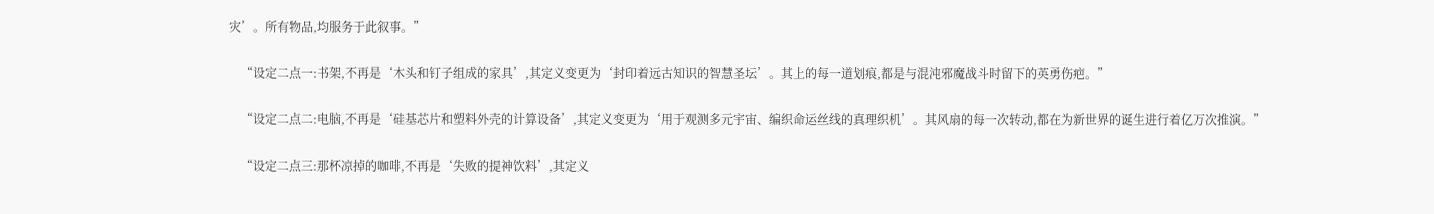灾’。所有物品,均服务于此叙事。”

    “设定二点一:书架,不再是‘木头和钉子组成的家具’,其定义变更为‘封印着远古知识的智慧圣坛’。其上的每一道划痕,都是与混沌邪魔战斗时留下的英勇伤疤。”

    “设定二点二:电脑,不再是‘硅基芯片和塑料外壳的计算设备’,其定义变更为‘用于观测多元宇宙、编织命运丝线的真理织机’。其风扇的每一次转动,都在为新世界的诞生进行着亿万次推演。”

    “设定二点三:那杯凉掉的咖啡,不再是‘失败的提神饮料’,其定义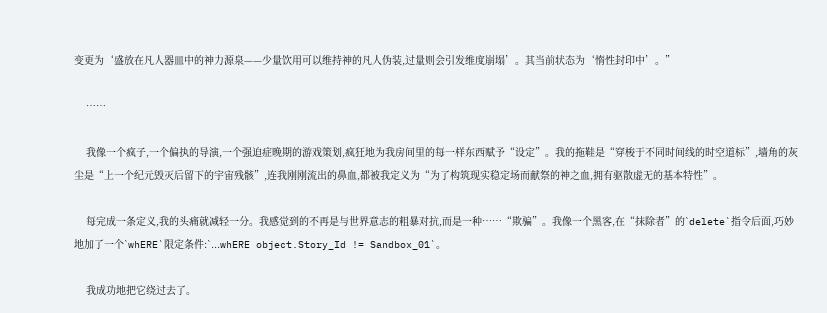变更为‘盛放在凡人器皿中的神力源泉——少量饮用可以维持神的凡人伪装,过量则会引发维度崩塌’。其当前状态为‘惰性封印中’。”

    ……

    我像一个疯子,一个偏执的导演,一个强迫症晚期的游戏策划,疯狂地为我房间里的每一样东西赋予“设定”。我的拖鞋是“穿梭于不同时间线的时空道标”,墙角的灰尘是“上一个纪元毁灭后留下的宇宙残骸”,连我刚刚流出的鼻血,都被我定义为“为了构筑现实稳定场而献祭的神之血,拥有驱散虚无的基本特性”。

    每完成一条定义,我的头痛就减轻一分。我感觉到的不再是与世界意志的粗暴对抗,而是一种……“欺骗”。我像一个黑客,在“抹除者”的`delete`指令后面,巧妙地加了一个`whERE`限定条件:`...whERE object.Story_Id != Sandbox_01`。

    我成功地把它绕过去了。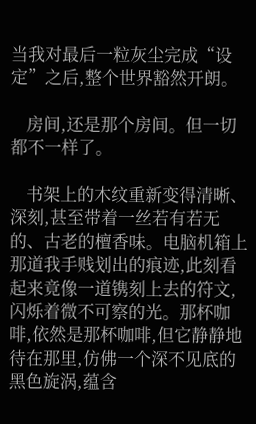当我对最后一粒灰尘完成“设定”之后,整个世界豁然开朗。

    房间,还是那个房间。但一切都不一样了。

    书架上的木纹重新变得清晰、深刻,甚至带着一丝若有若无的、古老的檀香味。电脑机箱上那道我手贱划出的痕迹,此刻看起来竟像一道镌刻上去的符文,闪烁着微不可察的光。那杯咖啡,依然是那杯咖啡,但它静静地待在那里,仿佛一个深不见底的黑色旋涡,蕴含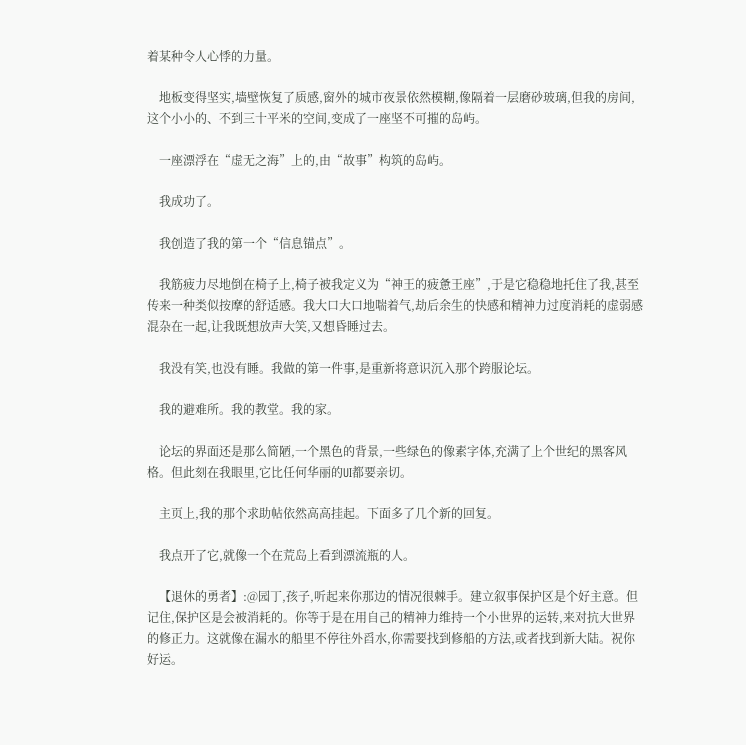着某种令人心悸的力量。

    地板变得坚实,墙壁恢复了质感,窗外的城市夜景依然模糊,像隔着一层磨砂玻璃,但我的房间,这个小小的、不到三十平米的空间,变成了一座坚不可摧的岛屿。

    一座漂浮在“虚无之海”上的,由“故事”构筑的岛屿。

    我成功了。

    我创造了我的第一个“信息锚点”。

    我筋疲力尽地倒在椅子上,椅子被我定义为“神王的疲惫王座”,于是它稳稳地托住了我,甚至传来一种类似按摩的舒适感。我大口大口地喘着气,劫后余生的快感和精神力过度消耗的虚弱感混杂在一起,让我既想放声大笑,又想昏睡过去。

    我没有笑,也没有睡。我做的第一件事,是重新将意识沉入那个跨服论坛。

    我的避难所。我的教堂。我的家。

    论坛的界面还是那么简陋,一个黑色的背景,一些绿色的像素字体,充满了上个世纪的黑客风格。但此刻在我眼里,它比任何华丽的UI都要亲切。

    主页上,我的那个求助帖依然高高挂起。下面多了几个新的回复。

    我点开了它,就像一个在荒岛上看到漂流瓶的人。

    【退休的勇者】:@园丁,孩子,听起来你那边的情况很棘手。建立叙事保护区是个好主意。但记住,保护区是会被消耗的。你等于是在用自己的精神力维持一个小世界的运转,来对抗大世界的修正力。这就像在漏水的船里不停往外舀水,你需要找到修船的方法,或者找到新大陆。祝你好运。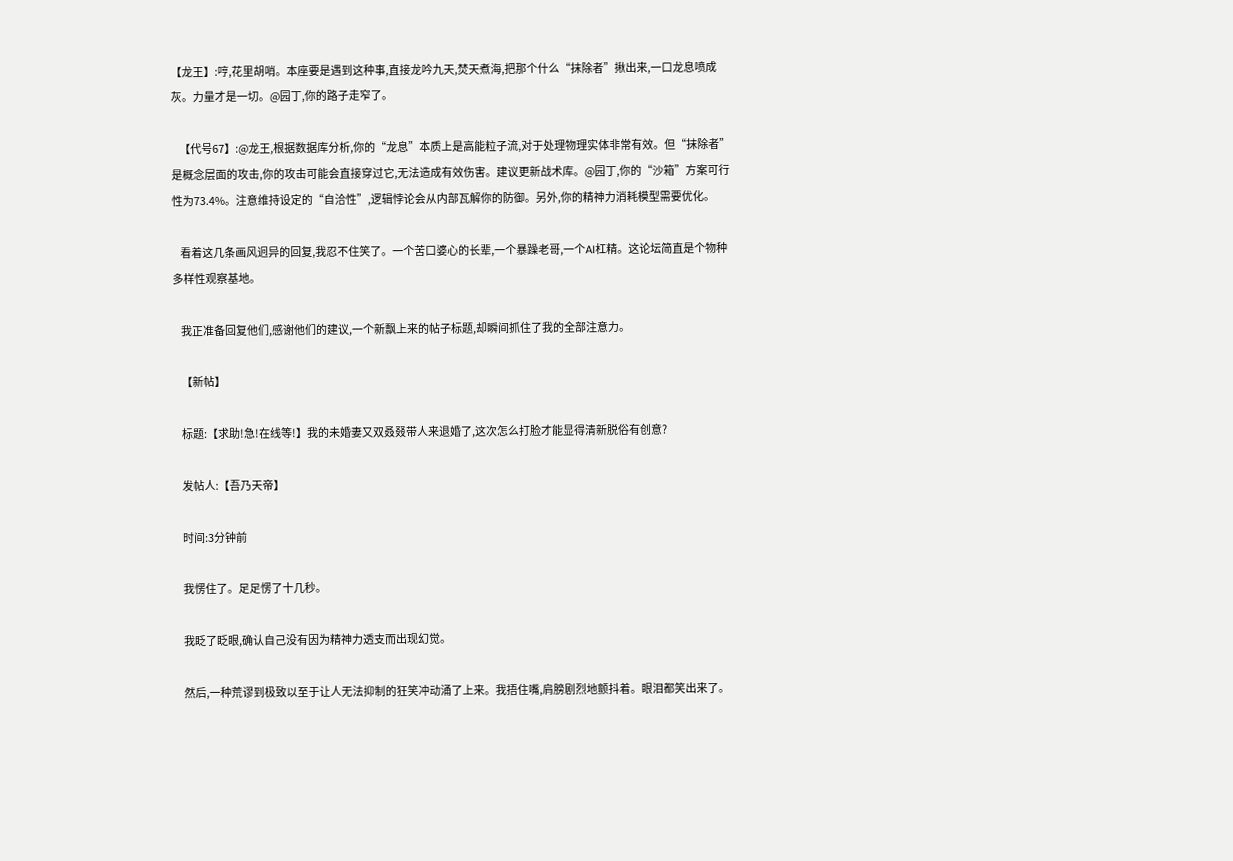【龙王】:哼,花里胡哨。本座要是遇到这种事,直接龙吟九天,焚天煮海,把那个什么“抹除者”揪出来,一口龙息喷成灰。力量才是一切。@园丁,你的路子走窄了。

    【代号67】:@龙王,根据数据库分析,你的“龙息”本质上是高能粒子流,对于处理物理实体非常有效。但“抹除者”是概念层面的攻击,你的攻击可能会直接穿过它,无法造成有效伤害。建议更新战术库。@园丁,你的“沙箱”方案可行性为73.4%。注意维持设定的“自洽性”,逻辑悖论会从内部瓦解你的防御。另外,你的精神力消耗模型需要优化。

    看着这几条画风迥异的回复,我忍不住笑了。一个苦口婆心的长辈,一个暴躁老哥,一个AI杠精。这论坛简直是个物种多样性观察基地。

    我正准备回复他们,感谢他们的建议,一个新飘上来的帖子标题,却瞬间抓住了我的全部注意力。

    【新帖】

    标题:【求助!急!在线等!】我的未婚妻又双叒叕带人来退婚了,这次怎么打脸才能显得清新脱俗有创意?

    发帖人:【吾乃天帝】

    时间:3分钟前

    我愣住了。足足愣了十几秒。

    我眨了眨眼,确认自己没有因为精神力透支而出现幻觉。

    然后,一种荒谬到极致以至于让人无法抑制的狂笑冲动涌了上来。我捂住嘴,肩膀剧烈地颤抖着。眼泪都笑出来了。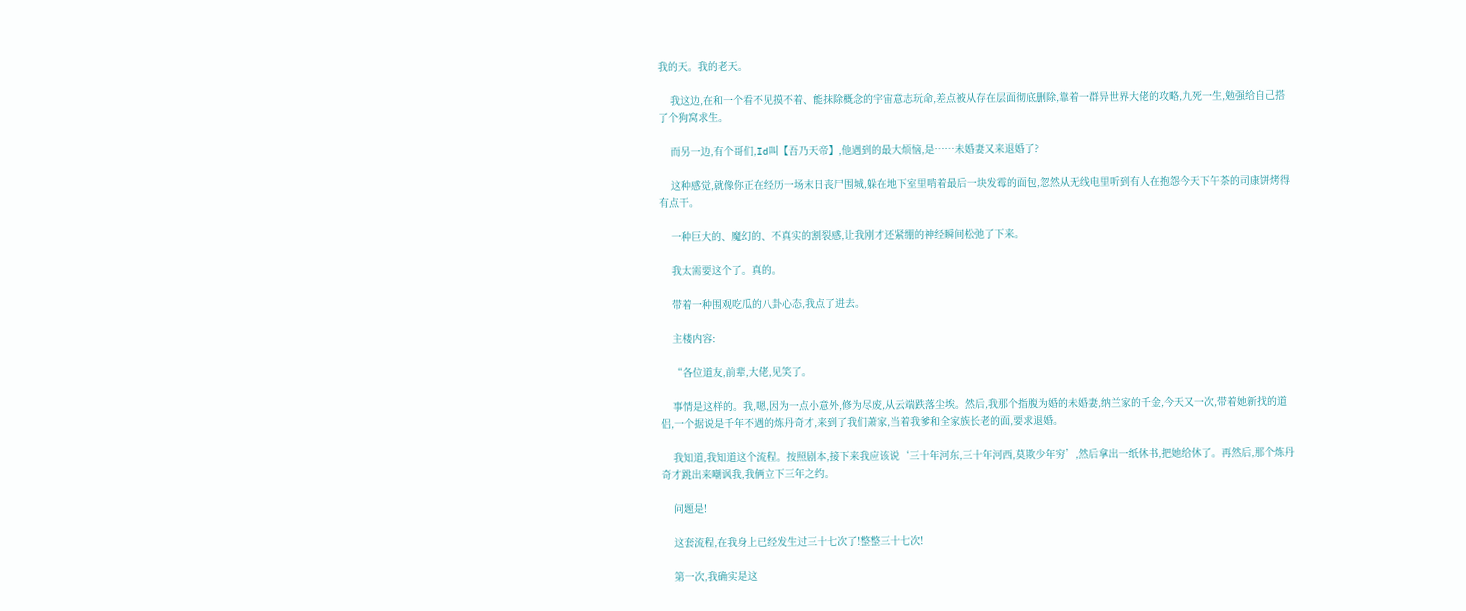我的天。我的老天。

    我这边,在和一个看不见摸不着、能抹除概念的宇宙意志玩命,差点被从存在层面彻底删除,靠着一群异世界大佬的攻略,九死一生,勉强给自己搭了个狗窝求生。

    而另一边,有个哥们,Id叫【吾乃天帝】,他遇到的最大烦恼,是……未婚妻又来退婚了?

    这种感觉,就像你正在经历一场末日丧尸围城,躲在地下室里啃着最后一块发霉的面包,忽然从无线电里听到有人在抱怨今天下午茶的司康饼烤得有点干。

    一种巨大的、魔幻的、不真实的割裂感,让我刚才还紧绷的神经瞬间松弛了下来。

    我太需要这个了。真的。

    带着一种围观吃瓜的八卦心态,我点了进去。

    主楼内容:

    “各位道友,前辈,大佬,见笑了。

    事情是这样的。我,嗯,因为一点小意外,修为尽废,从云端跌落尘埃。然后,我那个指腹为婚的未婚妻,纳兰家的千金,今天又一次,带着她新找的道侣,一个据说是千年不遇的炼丹奇才,来到了我们萧家,当着我爹和全家族长老的面,要求退婚。

    我知道,我知道这个流程。按照剧本,接下来我应该说‘三十年河东,三十年河西,莫欺少年穷’,然后拿出一纸休书,把她给休了。再然后,那个炼丹奇才跳出来嘲讽我,我俩立下三年之约。

    问题是!

    这套流程,在我身上已经发生过三十七次了!整整三十七次!

    第一次,我确实是这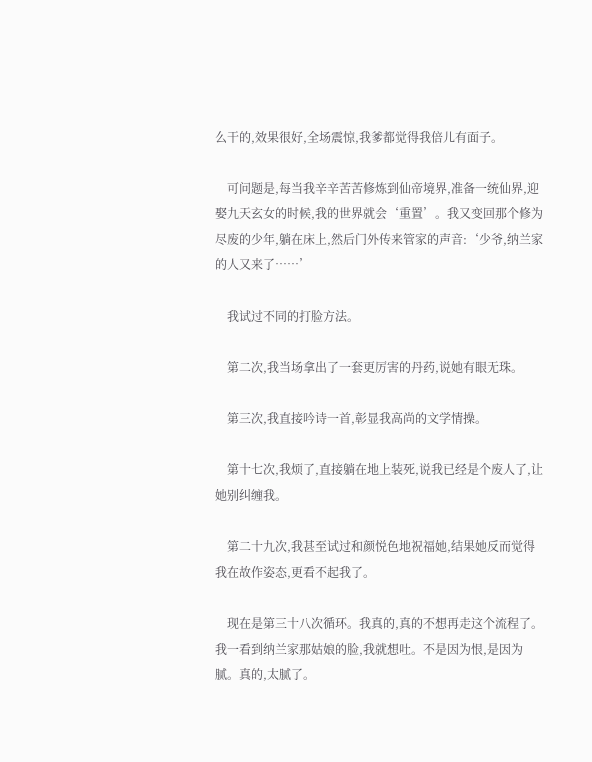么干的,效果很好,全场震惊,我爹都觉得我倍儿有面子。

    可问题是,每当我辛辛苦苦修炼到仙帝境界,准备一统仙界,迎娶九天玄女的时候,我的世界就会‘重置’。我又变回那个修为尽废的少年,躺在床上,然后门外传来管家的声音:‘少爷,纳兰家的人又来了……’

    我试过不同的打脸方法。

    第二次,我当场拿出了一套更厉害的丹药,说她有眼无珠。

    第三次,我直接吟诗一首,彰显我高尚的文学情操。

    第十七次,我烦了,直接躺在地上装死,说我已经是个废人了,让她别纠缠我。

    第二十九次,我甚至试过和颜悦色地祝福她,结果她反而觉得我在故作姿态,更看不起我了。

    现在是第三十八次循环。我真的,真的不想再走这个流程了。我一看到纳兰家那姑娘的脸,我就想吐。不是因为恨,是因为腻。真的,太腻了。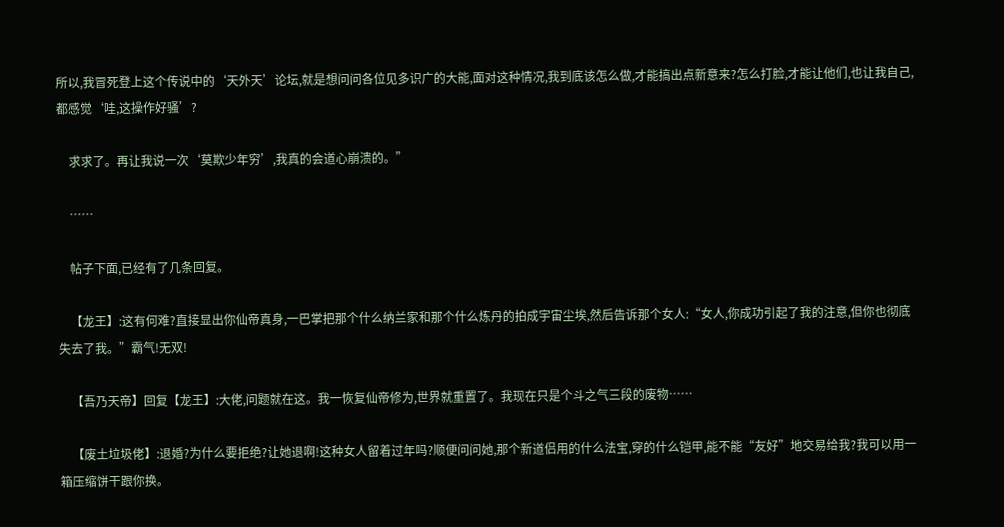所以,我冒死登上这个传说中的‘天外天’论坛,就是想问问各位见多识广的大能,面对这种情况,我到底该怎么做,才能搞出点新意来?怎么打脸,才能让他们,也让我自己,都感觉‘哇,这操作好骚’?

    求求了。再让我说一次‘莫欺少年穷’,我真的会道心崩溃的。”

    ……

    帖子下面,已经有了几条回复。

    【龙王】:这有何难?直接显出你仙帝真身,一巴掌把那个什么纳兰家和那个什么炼丹的拍成宇宙尘埃,然后告诉那个女人:“女人,你成功引起了我的注意,但你也彻底失去了我。”霸气!无双!

    【吾乃天帝】回复【龙王】:大佬,问题就在这。我一恢复仙帝修为,世界就重置了。我现在只是个斗之气三段的废物……

    【废土垃圾佬】:退婚?为什么要拒绝?让她退啊!这种女人留着过年吗?顺便问问她,那个新道侣用的什么法宝,穿的什么铠甲,能不能“友好”地交易给我?我可以用一箱压缩饼干跟你换。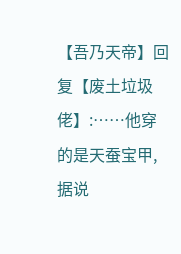【吾乃天帝】回复【废土垃圾佬】:……他穿的是天蚕宝甲,据说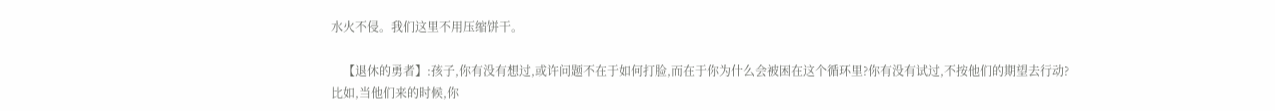水火不侵。我们这里不用压缩饼干。

    【退休的勇者】:孩子,你有没有想过,或许问题不在于如何打脸,而在于你为什么会被困在这个循环里?你有没有试过,不按他们的期望去行动?比如,当他们来的时候,你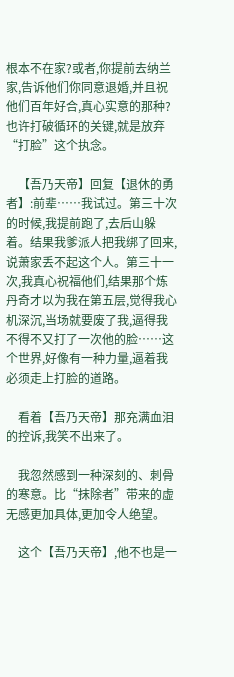根本不在家?或者,你提前去纳兰家,告诉他们你同意退婚,并且祝他们百年好合,真心实意的那种?也许打破循环的关键,就是放弃“打脸”这个执念。

    【吾乃天帝】回复【退休的勇者】:前辈……我试过。第三十次的时候,我提前跑了,去后山躲着。结果我爹派人把我绑了回来,说萧家丢不起这个人。第三十一次,我真心祝福他们,结果那个炼丹奇才以为我在第五层,觉得我心机深沉,当场就要废了我,逼得我不得不又打了一次他的脸……这个世界,好像有一种力量,逼着我必须走上打脸的道路。

    看着【吾乃天帝】那充满血泪的控诉,我笑不出来了。

    我忽然感到一种深刻的、刺骨的寒意。比“抹除者”带来的虚无感更加具体,更加令人绝望。

    这个【吾乃天帝】,他不也是一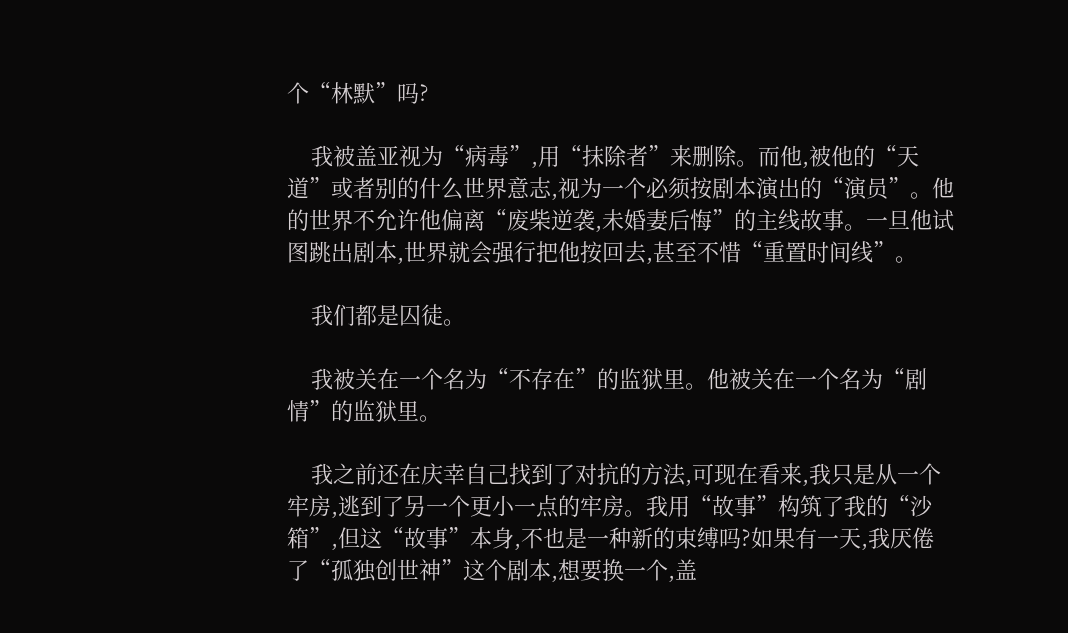个“林默”吗?

    我被盖亚视为“病毒”,用“抹除者”来删除。而他,被他的“天道”或者别的什么世界意志,视为一个必须按剧本演出的“演员”。他的世界不允许他偏离“废柴逆袭,未婚妻后悔”的主线故事。一旦他试图跳出剧本,世界就会强行把他按回去,甚至不惜“重置时间线”。

    我们都是囚徒。

    我被关在一个名为“不存在”的监狱里。他被关在一个名为“剧情”的监狱里。

    我之前还在庆幸自己找到了对抗的方法,可现在看来,我只是从一个牢房,逃到了另一个更小一点的牢房。我用“故事”构筑了我的“沙箱”,但这“故事”本身,不也是一种新的束缚吗?如果有一天,我厌倦了“孤独创世神”这个剧本,想要换一个,盖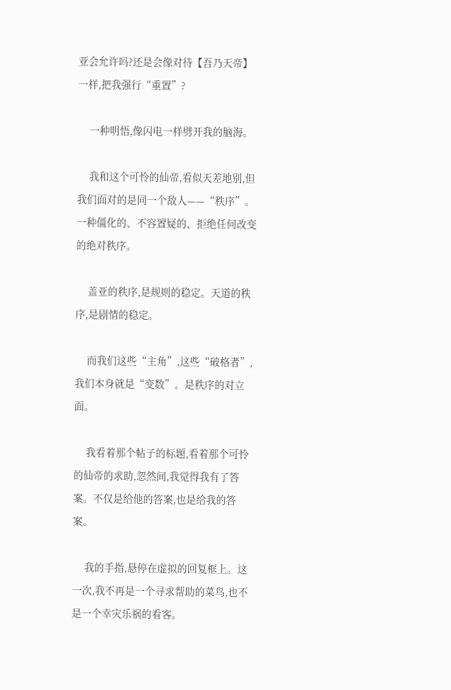亚会允许吗?还是会像对待【吾乃天帝】一样,把我强行“重置”?

    一种明悟,像闪电一样劈开我的脑海。

    我和这个可怜的仙帝,看似天差地别,但我们面对的是同一个敌人——“秩序”。一种僵化的、不容置疑的、拒绝任何改变的绝对秩序。

    盖亚的秩序,是规则的稳定。天道的秩序,是剧情的稳定。

    而我们这些“主角”,这些“破格者”,我们本身就是“变数”。是秩序的对立面。

    我看着那个帖子的标题,看着那个可怜的仙帝的求助,忽然间,我觉得我有了答案。不仅是给他的答案,也是给我的答案。

    我的手指,悬停在虚拟的回复框上。这一次,我不再是一个寻求帮助的菜鸟,也不是一个幸灾乐祸的看客。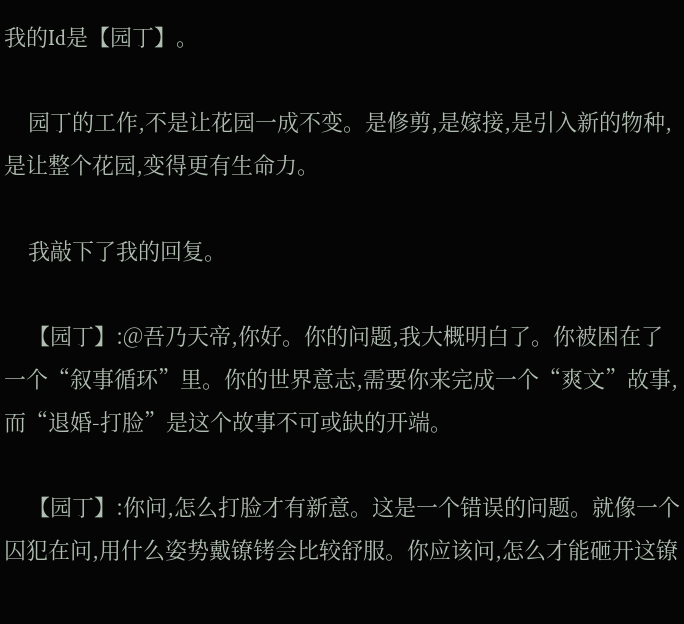我的Id是【园丁】。

    园丁的工作,不是让花园一成不变。是修剪,是嫁接,是引入新的物种,是让整个花园,变得更有生命力。

    我敲下了我的回复。

    【园丁】:@吾乃天帝,你好。你的问题,我大概明白了。你被困在了一个“叙事循环”里。你的世界意志,需要你来完成一个“爽文”故事,而“退婚-打脸”是这个故事不可或缺的开端。

    【园丁】:你问,怎么打脸才有新意。这是一个错误的问题。就像一个囚犯在问,用什么姿势戴镣铐会比较舒服。你应该问,怎么才能砸开这镣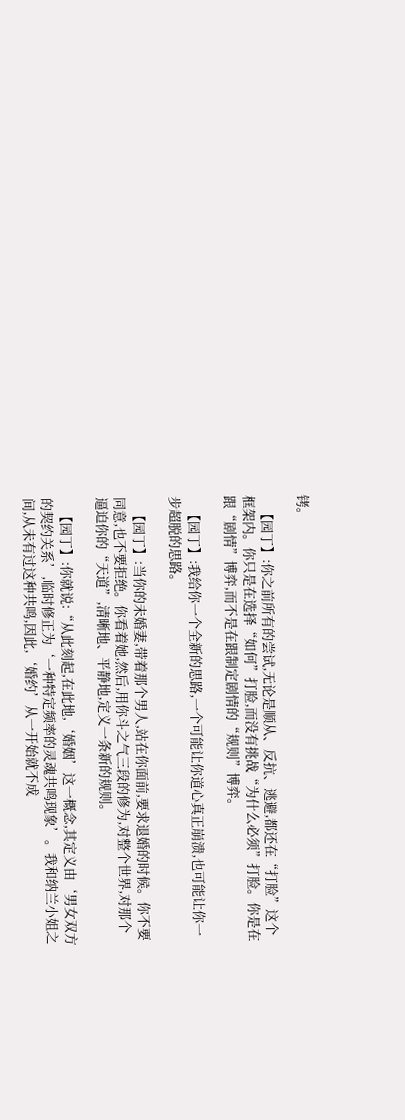铐。

    【园丁】:你之前所有的尝试,无论是顺从、反抗、逃避,都还在“打脸”这个框架内。你只是在选择“如何”打脸,而没有挑战“为什么必须”打脸。你是在跟“剧情”博弈,而不是在跟制定剧情的“规则”博弈。

    【园丁】:我给你一个全新的思路,一个可能让你道心真正崩溃,也可能让你一步超脱的思路。

    【园丁】:当你的未婚妻,带着那个男人,站在你面前,要求退婚的时候。你不要同意,也不要拒绝。你看着她,然后,用你斗之气三段的修为,对整个世界,对那个逼迫你的“天道”,清晰地、平静地,定义一条新的规则。

    【园丁】:你就说:“从此刻起,在此地,‘婚姻’这一概念,其定义由‘男女双方的契约关系’,临时修正为‘一种特定频率的灵魂共鸣现象’。我和纳兰小姐之间,从未有过这种共鸣,因此,‘婚约’从一开始就不成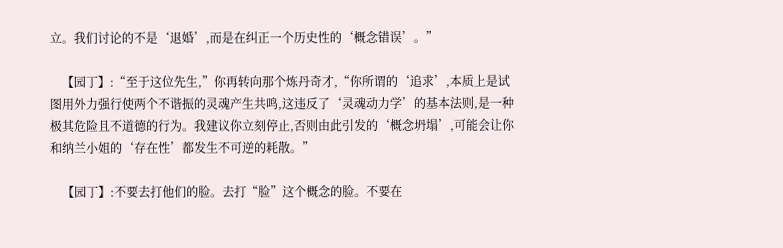立。我们讨论的不是‘退婚’,而是在纠正一个历史性的‘概念错误’。”

    【园丁】:“至于这位先生,”你再转向那个炼丹奇才,“你所谓的‘追求’,本质上是试图用外力强行使两个不谐振的灵魂产生共鸣,这违反了‘灵魂动力学’的基本法则,是一种极其危险且不道德的行为。我建议你立刻停止,否则由此引发的‘概念坍塌’,可能会让你和纳兰小姐的‘存在性’都发生不可逆的耗散。”

    【园丁】:不要去打他们的脸。去打“脸”这个概念的脸。不要在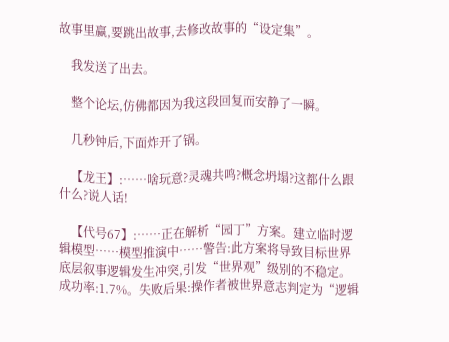故事里赢,要跳出故事,去修改故事的“设定集”。

    我发送了出去。

    整个论坛,仿佛都因为我这段回复而安静了一瞬。

    几秒钟后,下面炸开了锅。

    【龙王】:……啥玩意?灵魂共鸣?概念坍塌?这都什么跟什么?说人话!

    【代号67】:……正在解析“园丁”方案。建立临时逻辑模型……模型推演中……警告:此方案将导致目标世界底层叙事逻辑发生冲突,引发“世界观”级别的不稳定。成功率:1.7%。失败后果:操作者被世界意志判定为“逻辑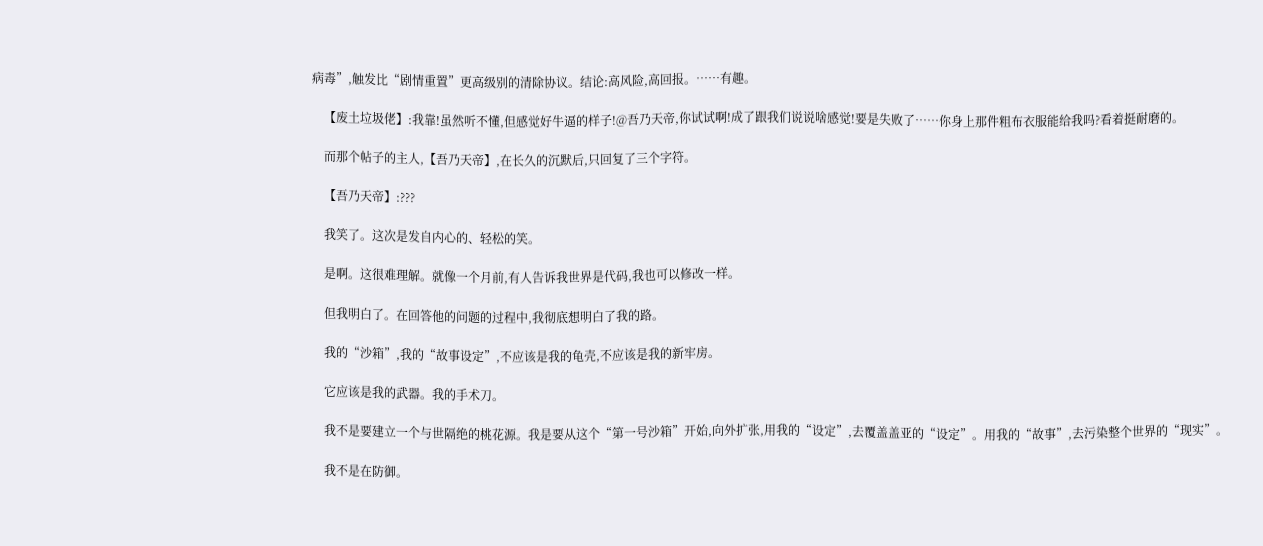病毒”,触发比“剧情重置”更高级别的清除协议。结论:高风险,高回报。……有趣。

    【废土垃圾佬】:我靠!虽然听不懂,但感觉好牛逼的样子!@吾乃天帝,你试试啊!成了跟我们说说啥感觉!要是失败了……你身上那件粗布衣服能给我吗?看着挺耐磨的。

    而那个帖子的主人,【吾乃天帝】,在长久的沉默后,只回复了三个字符。

    【吾乃天帝】:???

    我笑了。这次是发自内心的、轻松的笑。

    是啊。这很难理解。就像一个月前,有人告诉我世界是代码,我也可以修改一样。

    但我明白了。在回答他的问题的过程中,我彻底想明白了我的路。

    我的“沙箱”,我的“故事设定”,不应该是我的龟壳,不应该是我的新牢房。

    它应该是我的武器。我的手术刀。

    我不是要建立一个与世隔绝的桃花源。我是要从这个“第一号沙箱”开始,向外扩张,用我的“设定”,去覆盖盖亚的“设定”。用我的“故事”,去污染整个世界的“现实”。

    我不是在防御。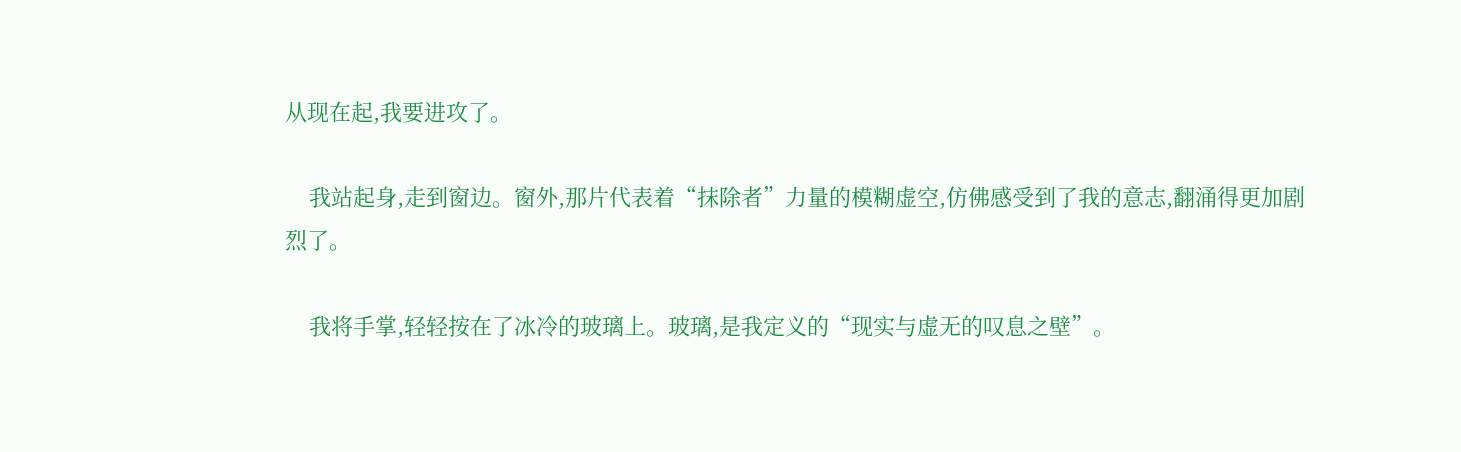从现在起,我要进攻了。

    我站起身,走到窗边。窗外,那片代表着“抹除者”力量的模糊虚空,仿佛感受到了我的意志,翻涌得更加剧烈了。

    我将手掌,轻轻按在了冰冷的玻璃上。玻璃,是我定义的“现实与虚无的叹息之壁”。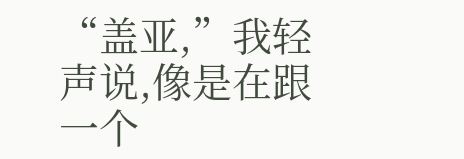“盖亚,”我轻声说,像是在跟一个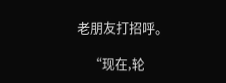老朋友打招呼。

    “现在,轮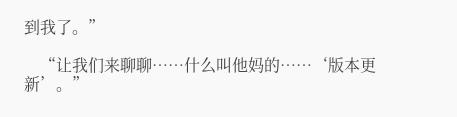到我了。”

    “让我们来聊聊……什么叫他妈的……‘版本更新’。”